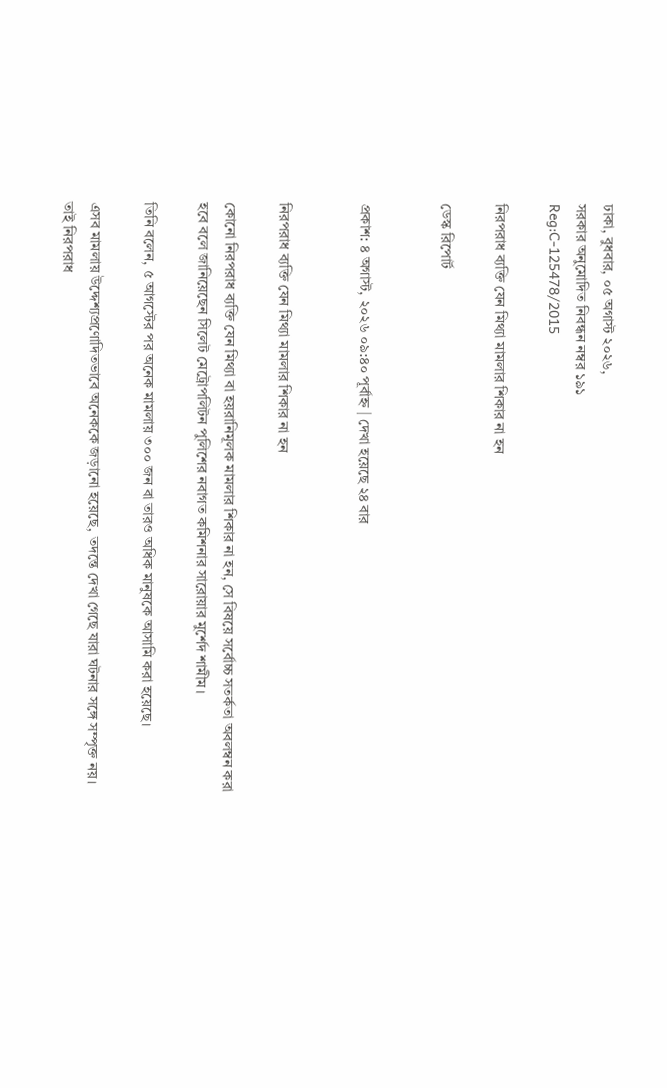ঢাকা, বুধবার, ০৫ অগাস্ট ২০২৬,
সরকার অনুমোদিত নিবন্ধন নম্বর ১৯১
Reg:C-125478/2015

নিরপরাধ ব্যক্তি যেন মিথ্যা মামলার শিকার না হন

ডেস্ক রিপোর্ট


প্রকাশ: ৪ অগাস্ট, ২০২৬ ০৯:৪০ পূর্বাহ্ন | দেখা হয়েছে ২৪ বার


নিরপরাধ ব্যক্তি যেন মিথ্যা মামলার শিকার না হন

কোনো নিরপরাধ ব্যক্তি যেন মিথ্যা বা হয়রানিমূলক মামলার শিকার না হন, সে বিষয়ে সর্বোচ্চ সতর্কতা অবলম্বন করা হবে বলে জানিয়েছেন সিলেট মেট্রোপলিটন পুলিশের নবাগত কমিশনার সারোয়ার মুর্শেদ শামীম।

তিনি বলেন, ৫ আগস্টের পর অনেক মামলায় ৩০০ জন বা তারও অধিক মানুষকে আসামি করা হয়েছে।

এসব মামলায় উদ্দেশ্যপ্রণোদিতভাবে অনেককে জড়ানো হয়েছে, তদন্তে দেখা গেছে যারা ঘটনার সঙ্গে সম্পৃক্ত নয়। তাই নিরপরাধ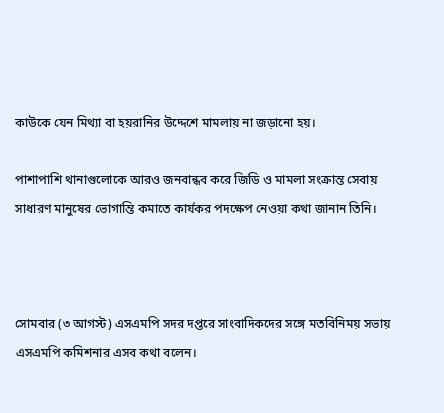কাউকে যেন মিথ্যা বা হয়রানির উদ্দেশে মামলায় না জড়ানো হয়।

পাশাপাশি থানাগুলোকে আরও জনবান্ধব করে জিডি ও মামলা সংক্রান্ত সেবায় সাধারণ মানুষের ভোগান্তি কমাতে কার্যকর পদক্ষেপ নেওয়া কথা জানান তিনি।



সোমবার (৩ আগস্ট) এসএমপি সদর দপ্তরে সাংবাদিকদের সঙ্গে মতবিনিময় সভায় এসএমপি কমিশনার এসব কথা বলেন।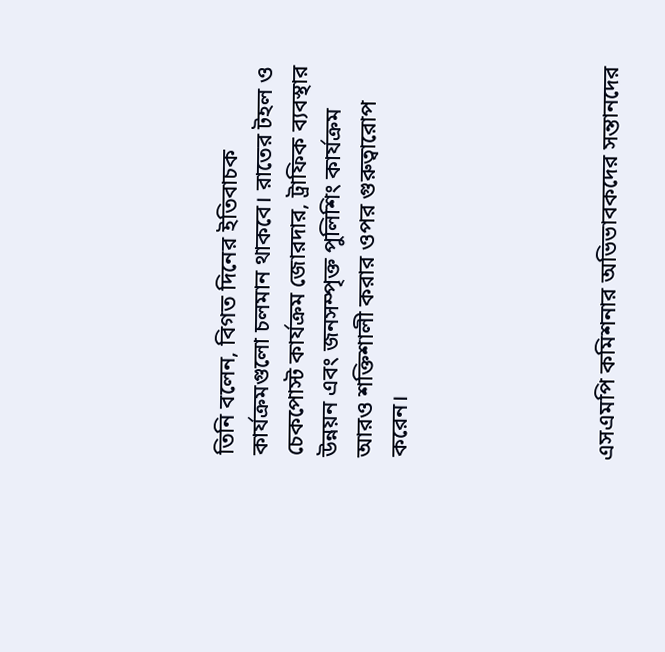তিনি বলেন, বিগত দিনের ইতিবাচক কার্যক্রমগুলো চলমান থাকবে। রাতের টহল ও চেকপোস্ট কার্যক্রম জোরদার, ট্রাফিক ব্যবস্থার উন্নয়ন এবং জনসম্পৃক্ত পুলিশিং কার্যক্রম আরও শক্তিশালী করার ওপর গুরুত্বারোপ করেন।





এসএমপি কমিশনার অভিভাবকদের সন্তানদের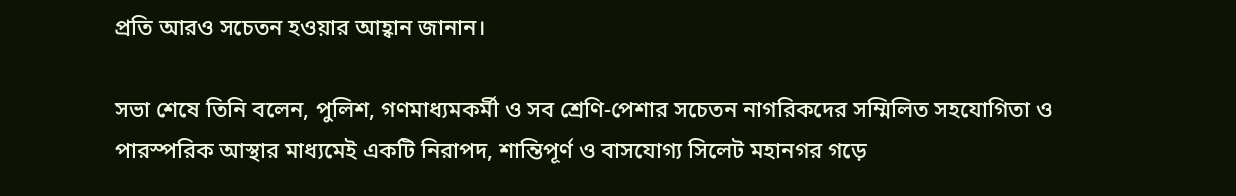প্রতি আরও সচেতন হওয়ার আহ্বান জানান।

সভা শেষে তিনি বলেন, পুলিশ, গণমাধ্যমকর্মী ও সব শ্রেণি-পেশার সচেতন নাগরিকদের সম্মিলিত সহযোগিতা ও পারস্পরিক আস্থার মাধ্যমেই একটি নিরাপদ, শান্তিপূর্ণ ও বাসযোগ্য সিলেট মহানগর গড়ে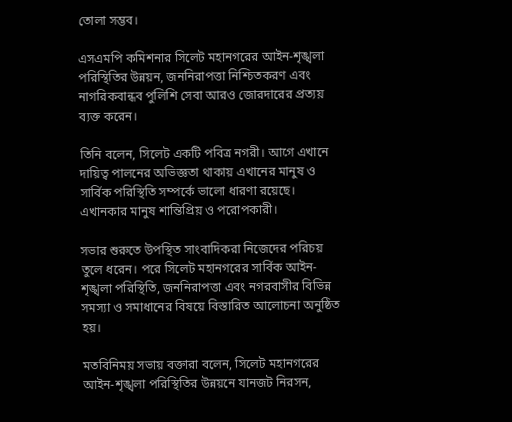তোলা সম্ভব।

এসএমপি কমিশনার সিলেট মহানগরের আইন-শৃঙ্খলা পরিস্থিতির উন্নয়ন, জননিরাপত্তা নিশ্চিতকরণ এবং নাগরিকবান্ধব পুলিশি সেবা আরও জোরদারের প্রত্যয় ব্যক্ত করেন।

তিনি বলেন, সিলেট একটি পবিত্র নগরী। আগে এখানে দায়িত্ব পালনের অভিজ্ঞতা থাকায় এখানের মানুষ ও সার্বিক পরিস্থিতি সম্পর্কে ভালো ধারণা রয়েছে। এখানকার মানুষ শান্তিপ্রিয় ও পরোপকারী।

সভার শুরুতে উপস্থিত সাংবাদিকরা নিজেদের পরিচয় তুলে ধরেন। পরে সিলেট মহানগরের সার্বিক আইন-শৃঙ্খলা পরিস্থিতি, জননিরাপত্তা এবং নগরবাসীর বিভিন্ন সমস্যা ও সমাধানের বিষয়ে বিস্তারিত আলোচনা অনুষ্ঠিত হয়।

মতবিনিময় সভায় বক্তারা বলেন, সিলেট মহানগরের আইন-শৃঙ্খলা পরিস্থিতির উন্নয়নে যানজট নিরসন,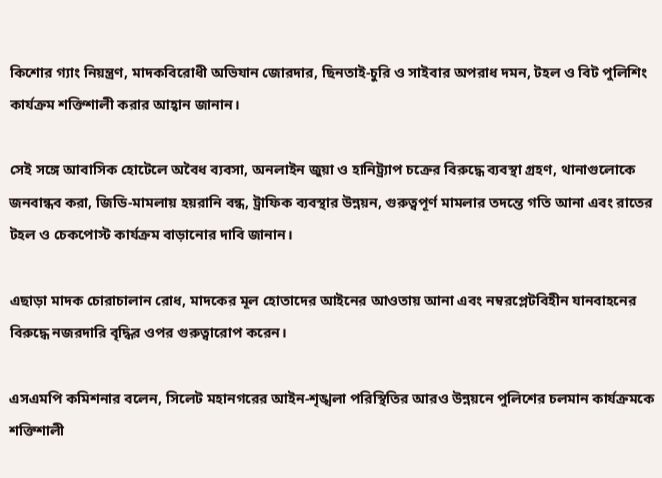কিশোর গ্যাং নিয়ন্ত্রণ, মাদকবিরোধী অভিযান জোরদার, ছিনতাই-চুরি ও সাইবার অপরাধ দমন, টহল ও বিট পুলিশিং কার্যক্রম শক্তিশালী করার আহ্বান জানান।

সেই সঙ্গে আবাসিক হোটেলে অবৈধ ব্যবসা, অনলাইন জুয়া ও হানিট্র্যাপ চক্রের বিরুদ্ধে ব্যবস্থা গ্রহণ, থানাগুলোকে জনবান্ধব করা, জিডি-মামলায় হয়রানি বন্ধ, ট্রাফিক ব্যবস্থার উন্নয়ন, গুরুত্বপূর্ণ মামলার তদন্তে গতি আনা এবং রাতের টহল ও চেকপোস্ট কার্যক্রম বাড়ানোর দাবি জানান।

এছাড়া মাদক চোরাচালান রোধ, মাদকের মূল হোতাদের আইনের আওতায় আনা এবং নম্বরপ্লেটবিহীন যানবাহনের বিরুদ্ধে নজরদারি বৃদ্ধির ওপর গুরুত্বারোপ করেন।

এসএমপি কমিশনার বলেন, সিলেট মহানগরের আইন-শৃঙ্খলা পরিস্থিতির আরও উন্নয়নে পুলিশের চলমান কার্যক্রমকে শক্তিশালী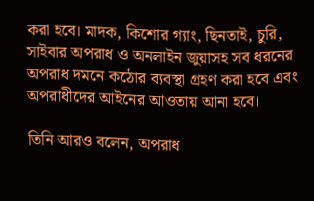করা হবে। মাদক, কিশোর গ্যাং, ছিনতাই, চুরি, সাইবার অপরাধ ও অনলাইন জুয়াসহ সব ধরনের অপরাধ দমনে কঠোর ব্যবস্থা গ্রহণ করা হবে এবং অপরাধীদের আইনের আওতায় আনা হবে।

তিনি আরও বলেন, অপরাধ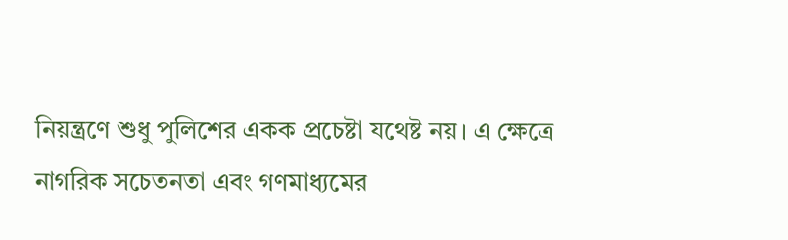নিয়ন্ত্রণে শুধু পুলিশের একক প্রচেষ্টা যথেষ্ট নয়। এ ক্ষেত্রে নাগরিক সচেতনতা এবং গণমাধ্যমের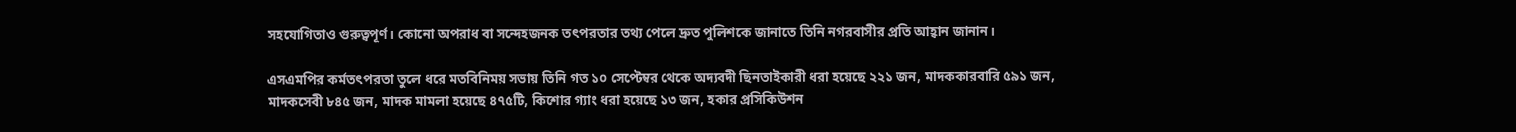সহযোগিতাও গুরুত্বপূর্ণ। কোনো অপরাধ বা সন্দেহজনক তৎপরতার তথ্য পেলে দ্রুত পুলিশকে জানাতে তিনি নগরবাসীর প্রতি আহ্বান জানান।

এসএমপির কর্মতৎপরতা তুলে ধরে মতবিনিময় সভায় তিনি গত ১০ সেপ্টেম্বর থেকে অদ্যবদী ছিনতাইকারী ধরা হয়েছে ২২১ জন, মাদককারবারি ৫৯১ জন, মাদকসেবী ৮৪৫ জন, মাদক মামলা হয়েছে ৪৭৫টি, কিশোর গ্যাং ধরা হয়েছে ১৩ জন, হকার প্রসিকিউশন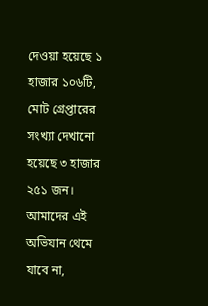দেওয়া হয়েছে ১ হাজার ১০৬টি, মোট গ্রেপ্তারের সংখ্যা দেখানো হয়েছে ৩ হাজার ২৫১ জন। আমাদের এই অভিযান থেমে যাবে না,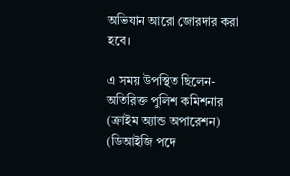অভিযান আরো জোরদার করা হবে।

এ সময় উপস্থিত ছিলেন- অতিরিক্ত পুলিশ কমিশনার (ক্রাইম অ্যান্ড অপারেশন) (ডিআইজি পদে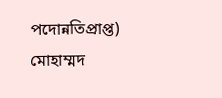পদোন্নতিপ্রাপ্ত) মোহাম্মদ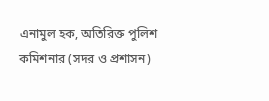এনামুল হক, অতিরিক্ত পুলিশ কমিশনার (সদর ও প্রশাসন)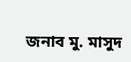জনাব মু. মাসুদ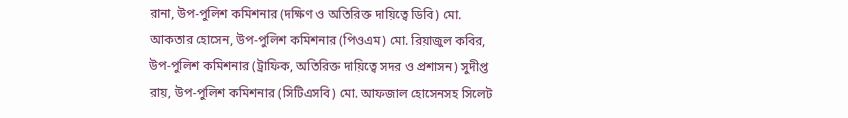রানা, উপ-পুলিশ কমিশনার (দক্ষিণ ও অতিরিক্ত দায়িত্বে ডিবি) মো. আকতার হোসেন, উপ-পুলিশ কমিশনার (পিওএম) মো. রিয়াজুল কবির, উপ-পুলিশ কমিশনার (ট্রাফিক, অতিরিক্ত দায়িত্বে সদর ও প্রশাসন) সুদীপ্ত রায়, উপ-পুলিশ কমিশনার (সিটিএসবি) মো. আফজাল হোসেনসহ সিলেট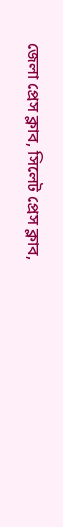জেলা প্রেস ক্লাব, সিলেট প্রেস ক্লাব,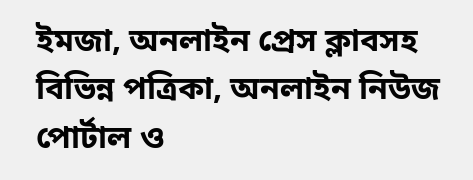ইমজা, অনলাইন প্রেস ক্লাবসহ বিভিন্ন পত্রিকা, অনলাইন নিউজ পোর্টাল ও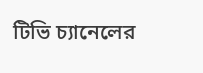টিভি চ্যানেলের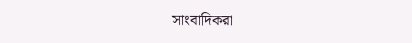সাংবাদিকরা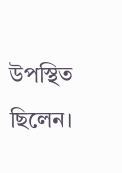উপস্থিত ছিলেন।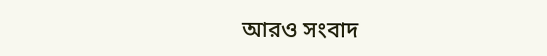আরও সংবাদ